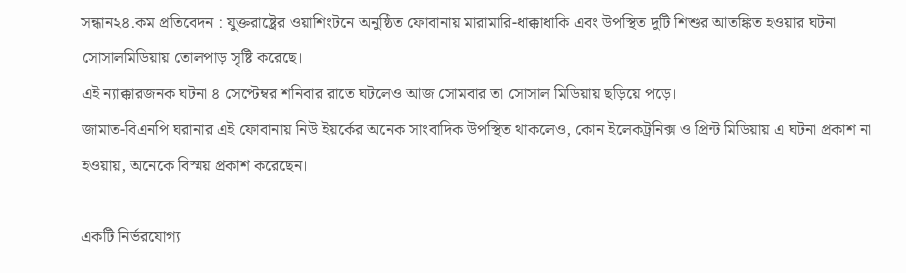সন্ধান২৪.কম প্রতিবেদন : যুক্তরাষ্ট্রের ওয়াশিংটনে অনুষ্ঠিত ফোবানায় মারামারি-ধাক্কাধাকি এবং উপস্থিত দুটি শিশুর আতঙ্কিত হওয়ার ঘটনা সোসালমিডিয়ায় তোলপাড় সৃষ্টি করেছে।
এই ন্যাক্কারজনক ঘটনা ৪ সেপ্টেম্বর শনিবার রাতে ঘটলেও আজ সোমবার তা সোসাল মিডিয়ায় ছড়িয়ে পড়ে।
জামাত-বিএনপি ঘরানার এই ফোবানায় নিউ ইয়র্কের অনেক সাংবাদিক উপস্থিত থাকলেও, কোন ইলেকট্রনিক্স ও প্রিন্ট মিডিয়ায় এ ঘটনা প্রকাশ না হওয়ায়, অনেকে বিস্ময় প্রকাশ করেছেন।

একটি নির্ভরযোগ্য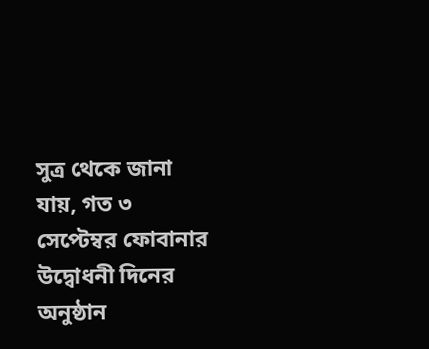সুত্র থেকে জানা যায়, গত ৩ সেপ্টেম্বর ফোবানার উদ্বোধনী দিনের অনুষ্ঠান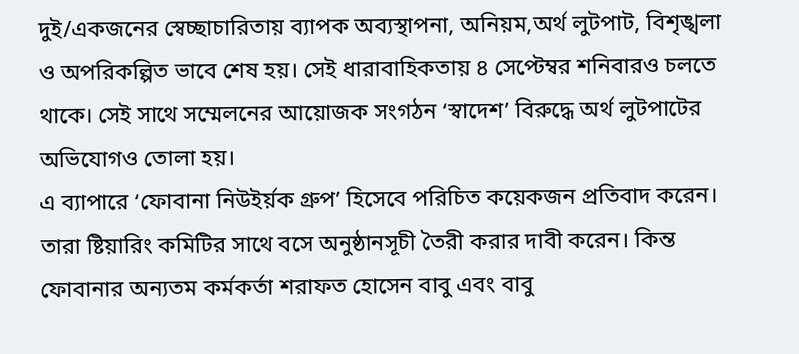দুই/একজনের স্বেচ্ছাচারিতায় ব্যাপক অব্যস্থাপনা, অনিয়ম,অর্থ লুটপাট, বিশৃঙ্খলা ও অপরিকল্পিত ভাবে শেষ হয়। সেই ধারাবাহিকতায় ৪ সেপ্টেম্বর শনিবারও চলতে থাকে। সেই সাথে সম্মেলনের আয়োজক সংগঠন ‘স্বাদেশ’ বিরুদ্ধে অর্থ লুটপাটের অভিযোগও তোলা হয়।
এ ব্যাপারে ‘ফোবানা নিউইর্য়ক গ্রুপ’ হিসেবে পরিচিত কয়েকজন প্রতিবাদ করেন। তারা ষ্টিয়ারিং কমিটির সাথে বসে অনুষ্ঠানসূচী তৈরী করার দাবী করেন। কিন্ত ফোবানার অন্যতম কর্মকর্তা শরাফত হোসেন বাবু এবং বাবু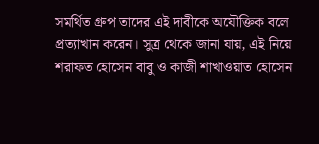সমর্থিত গ্রুপ তাদের এই দাবীকে অযৌক্তিক বলে প্রত্যাখান করেন। সুত্র থেকে জানা যায়, এই নিয়ে শরাফত হোসেন বাবু ও কাজী শাখাওয়াত হোসেন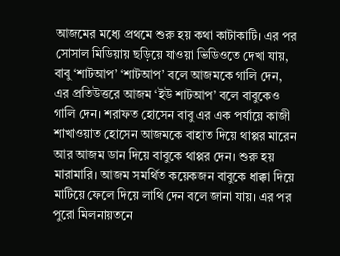আজমের মধ্যে প্রথমে শুরু হয় কথা কাটাকাটি। এর পর সোসাল মিডিয়ায় ছড়িয়ে যাওয়া ভিডিওতে দেখা যায়, বাবু ‘শাটআপ’ ‘শাটআপ’ বলে আজমকে গালি দেন, এর প্রতিউত্তরে আজম ‘ইউ শাটআপ’ বলে বাবুকেও গালি দেন। শরাফত হোসেন বাবু এর এক পর্যায়ে কাজী শাখাওয়াত হোসেন আজমকে বাহাত দিয়ে থাপ্পর মারেন আর আজম ডান দিয়ে বাবুকে থাপ্পর দেন। শুরু হয় মারামারি। আজম সমর্থিত কয়েকজন বাবুকে ধাক্কা দিয়ে মাটিয়ে ফেলে দিয়ে লাথি দেন বলে জানা যায়। এর পর পুরো মিলনায়তনে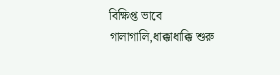বিক্ষিপ্ত ভাবে গালাগালি,ধাক্কাধাক্কি শুরু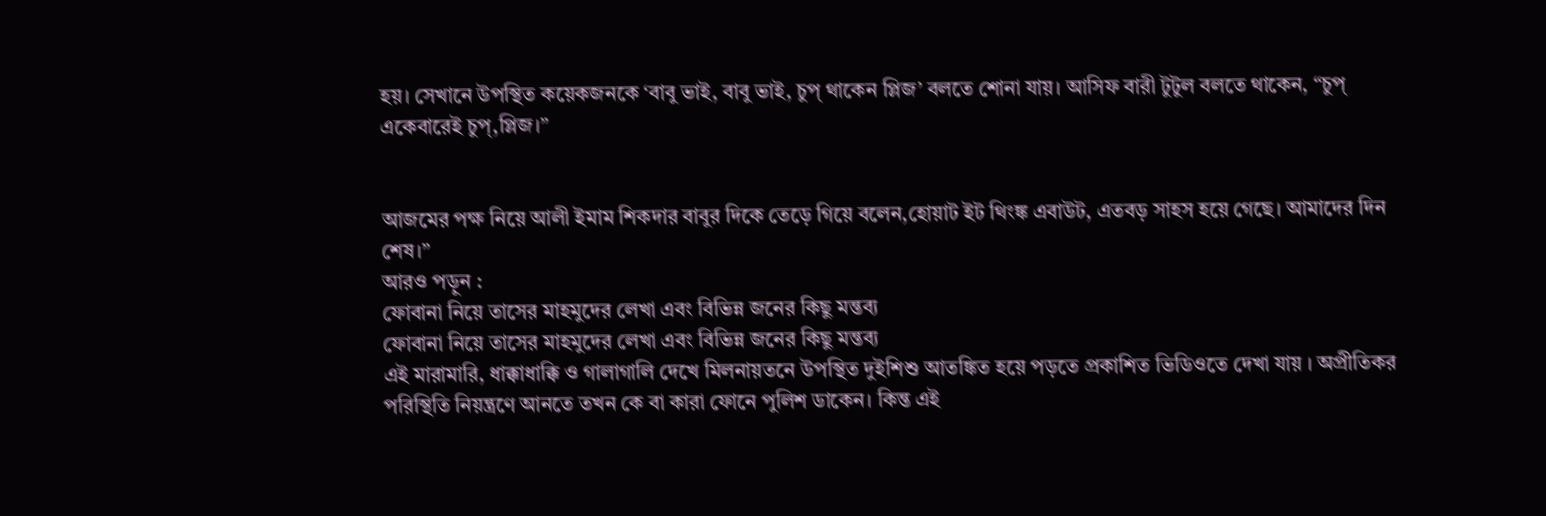হয়। সেখানে উপস্থিত কয়েকজনকে ‘বাবু ভাই, বাবু ভাই, চুপ্ থাকেন প্লিজ’ বলতে শোনা যায়। আসিফ বারী টুটুল বলতে থাকেন, “চুপ্ একেবারেই চুপ্,প্লিজ।”


আজমের পক্ষ নিয়ে আলী ইমাম শিকদার বাবুর দিকে তেড়ে গিয়ে বলেন,হোয়াট ইট থিংঙ্ক এবাউট, এতবড় সাহস হয়ে গেছে। আমাদের দিন শেষ।”
আরও পড়ুন :
ফোবানা নিয়ে তাসের মাহমুদের লেখা এবং বিভিন্ন জনের কিছু মন্তব্য
ফোবানা নিয়ে তাসের মাহমুদের লেখা এবং বিভিন্ন জনের কিছু মন্তব্য
এই মারামারি, ধাক্কাধাক্কি ও গালাগালি দেখে মিলনায়তনে উপস্থিত দুইশিশু আতঙ্কিত হয়ে পড়তে প্রকাশিত ভিডিওতে দেখা যায় । অপ্রীতিকর পরিস্থিতি নিয়ন্ত্রণে আনতে তখন কে বা কারা ফোনে পুলিশ ডাকেন। কিন্ত এই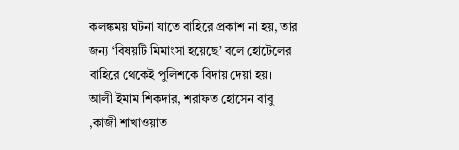কলঙ্কময় ঘটনা যাতে বাহিরে প্রকাশ না হয়, তার জন্য ‘বিষয়টি মিমাংসা হয়েছে’ বলে হোটেলের বাহিরে থেকেই পুলিশকে বিদায় দেয়া হয়।
আলী ইমাম শিকদার, শরাফত হোসেন বাবু ,কাজী শাখাওয়াত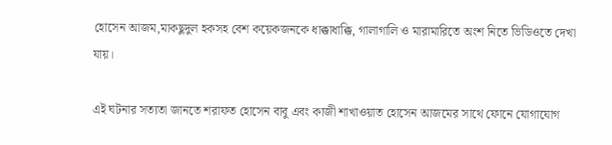হোসেন আজম,মাকছুদুল হকসহ বেশ কয়েকজনকে ধাক্কাধাক্কি, গালাগালি ও মারামারিতে অংশ নিতে ভিডিওতে দেখা যায়।

এই ঘটনার সত্যতা জানতে শরাফত হোসেন বাবু এবং কাজী শাখাওয়াত হোসেন আজমের সাথে ফোনে যোগাযোগ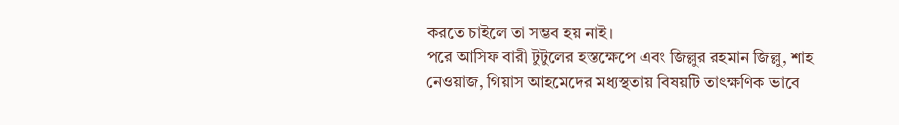করতে চাইলে তা সম্ভব হয় নাই।
পরে আসিফ বারী টুটুলের হস্তক্ষেপে এবং জিল্লুর রহমান জিল্লু, শাহ নেওয়াজ, গিয়াস আহমেদের মধ্যস্থতায় বিষয়টি তাৎক্ষণিক ভাবে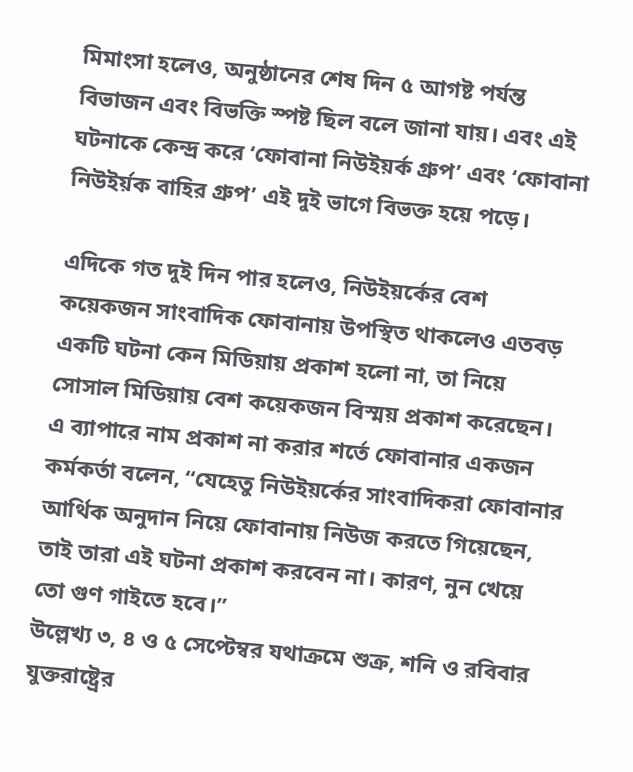মিমাংসা হলেও, অনুষ্ঠানের শেষ দিন ৫ আগষ্ট পর্যন্ত বিভাজন এবং বিভক্তি স্পষ্ট ছিল বলে জানা যায়। এবং এই ঘটনাকে কেন্দ্র করে ‘ফোবানা নিউইয়র্ক গ্রুপ’ এবং ‘ফোবানা নিউইর্য়ক বাহির গ্রুপ’ এই দুই ভাগে বিভক্ত হয়ে পড়ে।

এদিকে গত দুই দিন পার হলেও, নিউইয়র্কের বেশ কয়েকজন সাংবাদিক ফোবানায় উপস্থিত থাকলেও এতবড় একটি ঘটনা কেন মিডিয়ায় প্রকাশ হলো না, তা নিয়ে সোসাল মিডিয়ায় বেশ কয়েকজন বিস্ময় প্রকাশ করেছেন।
এ ব্যাপারে নাম প্রকাশ না করার শর্তে ফোবানার একজন কর্মকর্তা বলেন, “যেহেতু নিউইয়র্কের সাংবাদিকরা ফোবানার আর্থিক অনুদান নিয়ে ফোবানায় নিউজ করতে গিয়েছেন, তাই তারা এই ঘটনা প্রকাশ করবেন না। কারণ, নুন খেয়ে তো গুণ গাইতে হবে।”
উল্লেখ্য ৩, ৪ ও ৫ সেপ্টেম্বর যথাক্রমে শুক্র, শনি ও রবিবার যুক্তরাষ্ট্রের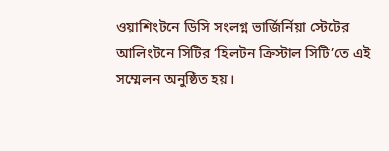ওয়াশিংটনে ডিসি সংলগ্ন ভার্জির্নিয়া স্টেটের আলিংটনে সিটির ‘হিলটন ক্রিস্টাল সিটি’তে এই সম্মেলন অনুষ্ঠিত হয়।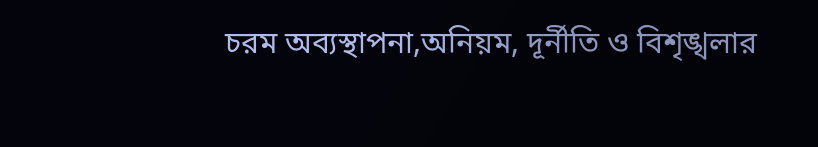চরম অব্যস্থাপনা,অনিয়ম, দূর্নীতি ও বিশৃঙ্খলার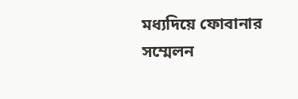মধ্যদিয়ে ফোবানার সম্মেলন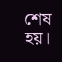শেষ হয়।